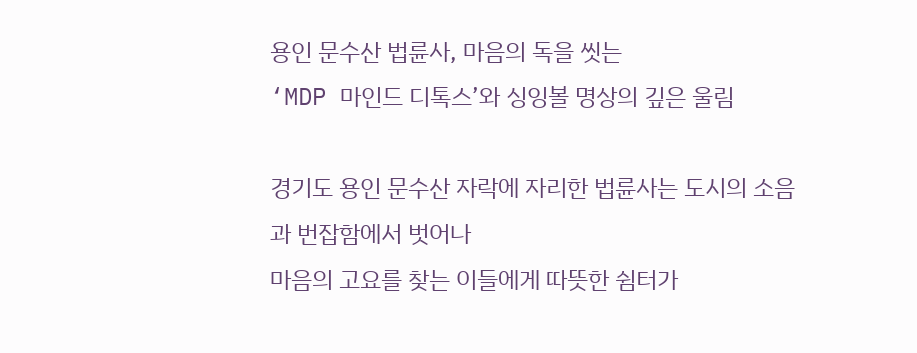용인 문수산 법륜사, 마음의 독을 씻는
‘MDP 마인드 디톡스’와 싱잉볼 명상의 깊은 울림

경기도 용인 문수산 자락에 자리한 법륜사는 도시의 소음과 번잡함에서 벗어나
마음의 고요를 찾는 이들에게 따뜻한 쉼터가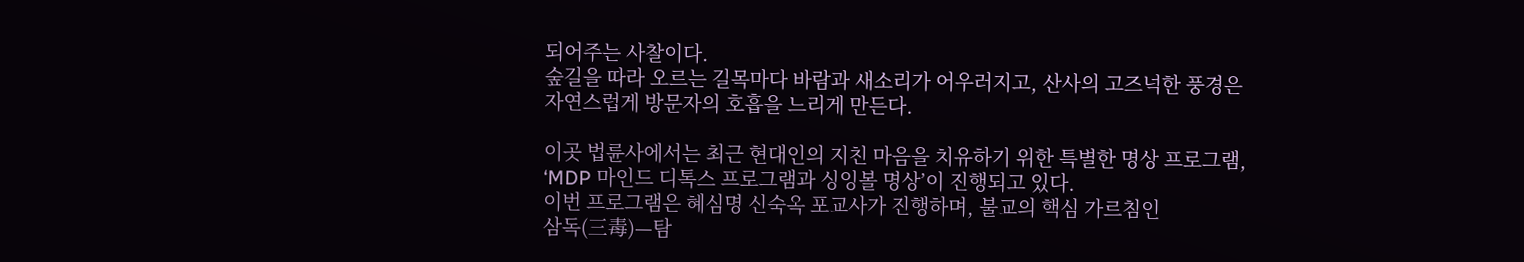되어주는 사찰이다.
숲길을 따라 오르는 길목마다 바람과 새소리가 어우러지고, 산사의 고즈넉한 풍경은
자연스럽게 방문자의 호흡을 느리게 만든다.

이곳 법륜사에서는 최근 현대인의 지친 마음을 치유하기 위한 특별한 명상 프로그램,
‘MDP 마인드 디톡스 프로그램과 싱잉볼 명상’이 진행되고 있다.
이번 프로그램은 혜심명 신숙옥 포교사가 진행하며, 불교의 핵심 가르침인
삼독(三毒)—탐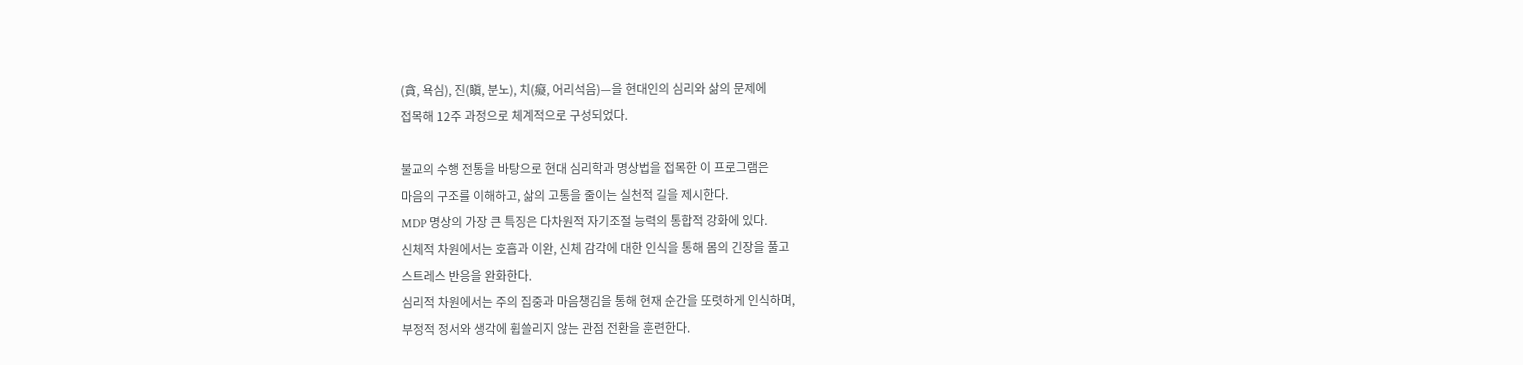(貪, 욕심), 진(瞋, 분노), 치(癡, 어리석음)—을 현대인의 심리와 삶의 문제에
접목해 12주 과정으로 체계적으로 구성되었다.

불교의 수행 전통을 바탕으로 현대 심리학과 명상법을 접목한 이 프로그램은
마음의 구조를 이해하고, 삶의 고통을 줄이는 실천적 길을 제시한다.
MDP 명상의 가장 큰 특징은 다차원적 자기조절 능력의 통합적 강화에 있다.
신체적 차원에서는 호흡과 이완, 신체 감각에 대한 인식을 통해 몸의 긴장을 풀고
스트레스 반응을 완화한다.
심리적 차원에서는 주의 집중과 마음챙김을 통해 현재 순간을 또렷하게 인식하며,
부정적 정서와 생각에 휩쓸리지 않는 관점 전환을 훈련한다.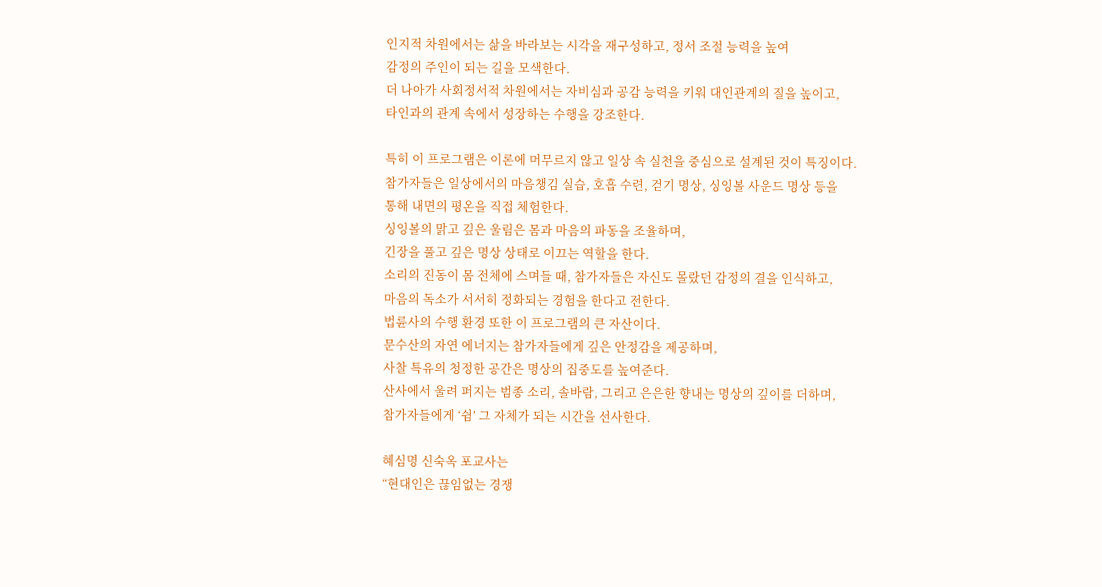인지적 차원에서는 삶을 바라보는 시각을 재구성하고, 정서 조절 능력을 높여
감정의 주인이 되는 길을 모색한다.
더 나아가 사회정서적 차원에서는 자비심과 공감 능력을 키워 대인관계의 질을 높이고,
타인과의 관계 속에서 성장하는 수행을 강조한다.

특히 이 프로그램은 이론에 머무르지 않고 일상 속 실천을 중심으로 설계된 것이 특징이다.
참가자들은 일상에서의 마음챙김 실습, 호흡 수련, 걷기 명상, 싱잉볼 사운드 명상 등을
통해 내면의 평온을 직접 체험한다.
싱잉볼의 맑고 깊은 울림은 몸과 마음의 파동을 조율하며,
긴장을 풀고 깊은 명상 상태로 이끄는 역할을 한다.
소리의 진동이 몸 전체에 스며들 때, 참가자들은 자신도 몰랐던 감정의 결을 인식하고,
마음의 독소가 서서히 정화되는 경험을 한다고 전한다.
법륜사의 수행 환경 또한 이 프로그램의 큰 자산이다.
문수산의 자연 에너지는 참가자들에게 깊은 안정감을 제공하며,
사찰 특유의 청정한 공간은 명상의 집중도를 높여준다.
산사에서 울려 퍼지는 범종 소리, 솔바람, 그리고 은은한 향내는 명상의 깊이를 더하며,
참가자들에게 ‘쉼’ 그 자체가 되는 시간을 선사한다.

혜심명 신숙옥 포교사는
“현대인은 끊임없는 경쟁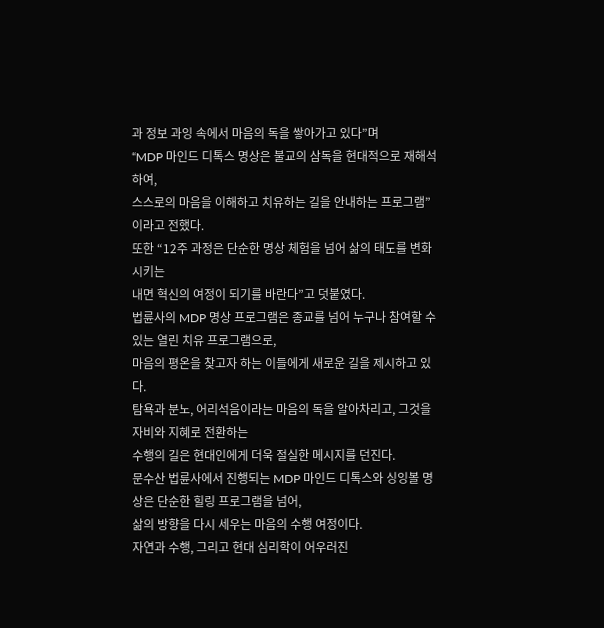과 정보 과잉 속에서 마음의 독을 쌓아가고 있다”며
“MDP 마인드 디톡스 명상은 불교의 삼독을 현대적으로 재해석하여,
스스로의 마음을 이해하고 치유하는 길을 안내하는 프로그램”이라고 전했다.
또한 “12주 과정은 단순한 명상 체험을 넘어 삶의 태도를 변화시키는
내면 혁신의 여정이 되기를 바란다”고 덧붙였다.
법륜사의 MDP 명상 프로그램은 종교를 넘어 누구나 참여할 수 있는 열린 치유 프로그램으로,
마음의 평온을 찾고자 하는 이들에게 새로운 길을 제시하고 있다.
탐욕과 분노, 어리석음이라는 마음의 독을 알아차리고, 그것을 자비와 지혜로 전환하는
수행의 길은 현대인에게 더욱 절실한 메시지를 던진다.
문수산 법륜사에서 진행되는 MDP 마인드 디톡스와 싱잉볼 명상은 단순한 힐링 프로그램을 넘어,
삶의 방향을 다시 세우는 마음의 수행 여정이다.
자연과 수행, 그리고 현대 심리학이 어우러진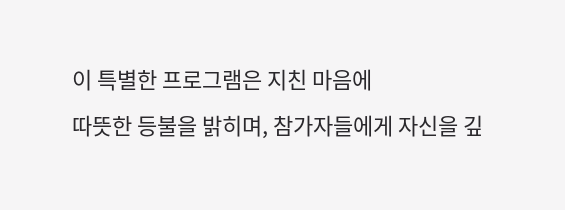이 특별한 프로그램은 지친 마음에
따뜻한 등불을 밝히며, 참가자들에게 자신을 깊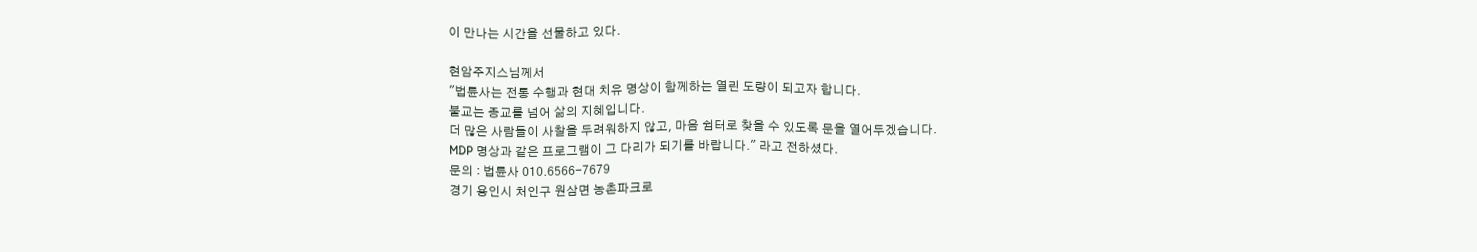이 만나는 시간을 선물하고 있다.

현암주지스님께서
"법륜사는 전통 수행과 현대 치유 명상이 함께하는 열린 도량이 되고자 합니다.
불교는 종교를 넘어 삶의 지혜입니다.
더 많은 사람들이 사찰을 두려워하지 않고, 마음 쉼터로 찾을 수 있도록 문을 열어두겠습니다.
MDP 명상과 같은 프로그램이 그 다리가 되기를 바랍니다." 라고 전하셨다.
문의 : 법륜사 010.6566-7679
경기 용인시 처인구 원삼면 농촌파크로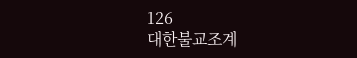126
대한불교조계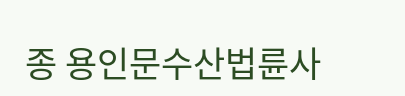종 용인문수산법륜사